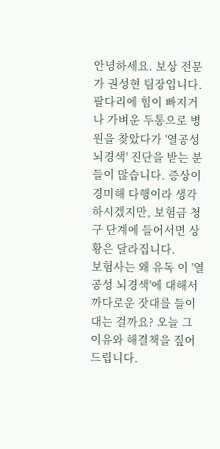안녕하세요. 보상 전문가 권성현 팀장입니다.
팔다리에 힘이 빠지거나 가벼운 두통으로 병원을 찾았다가 '열공성 뇌경색' 진단을 받는 분들이 많습니다. 증상이 경미해 다행이라 생각하시겠지만, 보험금 청구 단계에 들어서면 상황은 달라집니다.
보험사는 왜 유독 이 '열공성 뇌경색'에 대해서 까다로운 잣대를 들이대는 걸까요? 오늘 그 이유와 해결책을 짚어드립니다.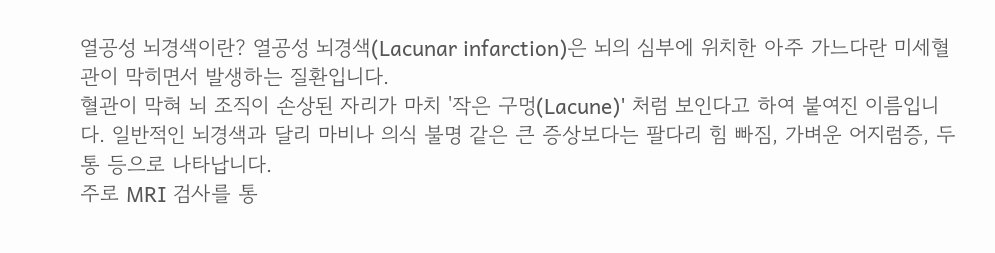열공성 뇌경색이란? 열공성 뇌경색(Lacunar infarction)은 뇌의 심부에 위치한 아주 가느다란 미세혈관이 막히면서 발생하는 질환입니다.
혈관이 막혀 뇌 조직이 손상된 자리가 마치 '작은 구멍(Lacune)' 처럼 보인다고 하여 붙여진 이름입니다. 일반적인 뇌경색과 달리 마비나 의식 불명 같은 큰 증상보다는 팔다리 힘 빠짐, 가벼운 어지럼증, 두통 등으로 나타납니다.
주로 MRI 검사를 통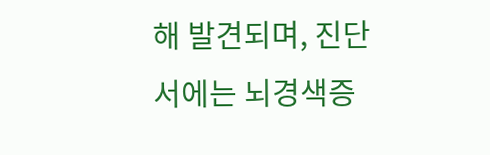해 발견되며, 진단서에는 뇌경색증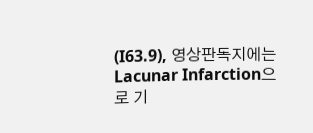(I63.9), 영상판독지에는 Lacunar Infarction으로 기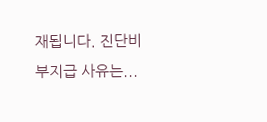재됩니다. 진단비 부지급 사유는...